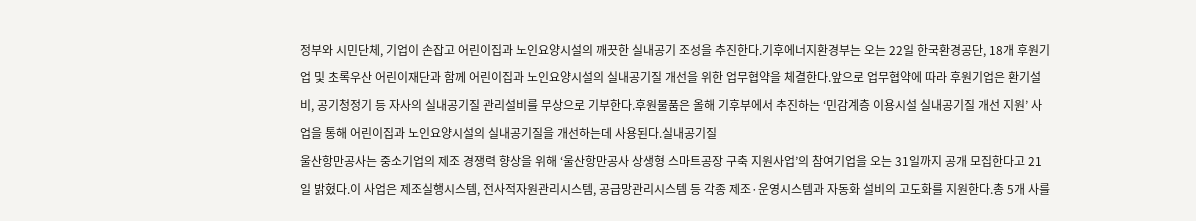정부와 시민단체, 기업이 손잡고 어린이집과 노인요양시설의 깨끗한 실내공기 조성을 추진한다.기후에너지환경부는 오는 22일 한국환경공단, 18개 후원기업 및 초록우산 어린이재단과 함께 어린이집과 노인요양시설의 실내공기질 개선을 위한 업무협약을 체결한다.앞으로 업무협약에 따라 후원기업은 환기설비, 공기청정기 등 자사의 실내공기질 관리설비를 무상으로 기부한다.후원물품은 올해 기후부에서 추진하는 ‘민감계층 이용시설 실내공기질 개선 지원’ 사업을 통해 어린이집과 노인요양시설의 실내공기질을 개선하는데 사용된다.실내공기질
울산항만공사는 중소기업의 제조 경쟁력 향상을 위해 ‘울산항만공사 상생형 스마트공장 구축 지원사업’의 참여기업을 오는 31일까지 공개 모집한다고 21일 밝혔다.이 사업은 제조실행시스템, 전사적자원관리시스템, 공급망관리시스템 등 각종 제조·운영시스템과 자동화 설비의 고도화를 지원한다.총 5개 사를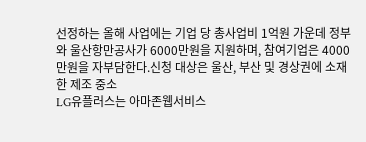선정하는 올해 사업에는 기업 당 총사업비 1억원 가운데 정부와 울산항만공사가 6000만원을 지원하며, 참여기업은 4000만원을 자부담한다.신청 대상은 울산, 부산 및 경상권에 소재한 제조 중소
LG유플러스는 아마존웹서비스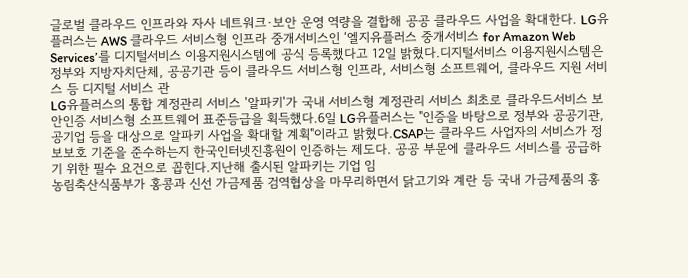글로벌 클라우드 인프라와 자사 네트워크·보안 운영 역량을 결합해 공공 클라우드 사업을 확대한다. LG유플러스는 AWS 클라우드 서비스형 인프라 중개서비스인 ‘엘지유플러스 중개서비스 for Amazon Web Services’를 디지털서비스 이용지원시스템에 공식 등록했다고 12일 밝혔다.디지털서비스 이용지원시스템은 정부와 지방자치단체, 공공기관 등이 클라우드 서비스형 인프라, 서비스형 소프트웨어, 클라우드 지원 서비스 등 디지털 서비스 관
LG유플러스의 통합 계정관리 서비스 '알파키'가 국내 서비스형 계정관리 서비스 최초로 클라우드서비스 보안인증 서비스형 소프트웨어 표준등급을 획득했다.6일 LG유플러스는 "인증을 바탕으로 정부와 공공기관, 공기업 등을 대상으로 알파키 사업을 확대할 계획"이라고 밝혔다.CSAP는 클라우드 사업자의 서비스가 정보보호 기준을 준수하는지 한국인터넷진흥원이 인증하는 제도다. 공공 부문에 클라우드 서비스를 공급하기 위한 필수 요건으로 꼽힌다.지난해 출시된 알파키는 기업 임
농림축산식품부가 홍콩과 신선 가금제품 검역협상을 마무리하면서 닭고기와 계란 등 국내 가금제품의 홍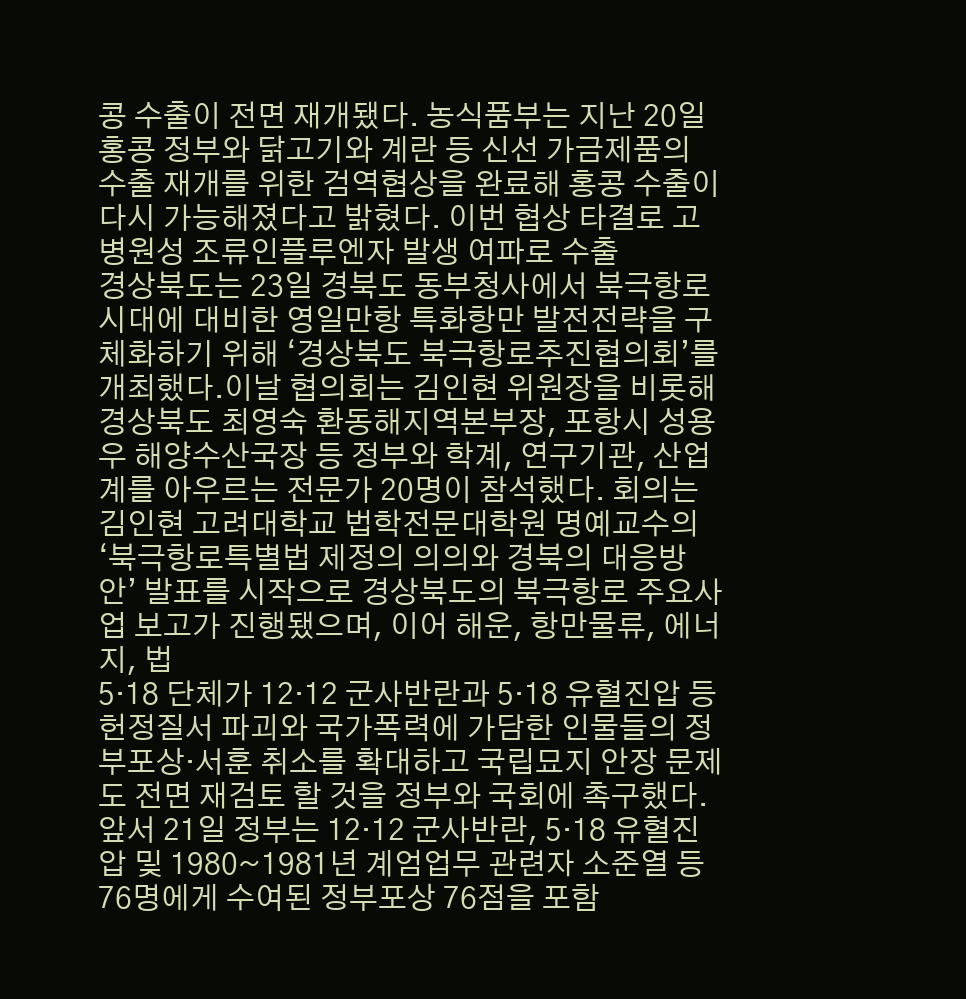콩 수출이 전면 재개됐다. 농식품부는 지난 20일 홍콩 정부와 닭고기와 계란 등 신선 가금제품의 수출 재개를 위한 검역협상을 완료해 홍콩 수출이 다시 가능해졌다고 밝혔다. 이번 협상 타결로 고병원성 조류인플루엔자 발생 여파로 수출
경상북도는 23일 경북도 동부청사에서 북극항로 시대에 대비한 영일만항 특화항만 발전전략을 구체화하기 위해 ‘경상북도 북극항로추진협의회’를 개최했다.이날 협의회는 김인현 위원장을 비롯해 경상북도 최영숙 환동해지역본부장, 포항시 성용우 해양수산국장 등 정부와 학계, 연구기관, 산업계를 아우르는 전문가 20명이 참석했다. 회의는 김인현 고려대학교 법학전문대학원 명예교수의 ‘북극항로특별법 제정의 의의와 경북의 대응방안’ 발표를 시작으로 경상북도의 북극항로 주요사업 보고가 진행됐으며, 이어 해운, 항만물류, 에너지, 법
5·18 단체가 12·12 군사반란과 5·18 유혈진압 등 헌정질서 파괴와 국가폭력에 가담한 인물들의 정부포상·서훈 취소를 확대하고 국립묘지 안장 문제도 전면 재검토 할 것을 정부와 국회에 촉구했다.
앞서 21일 정부는 12·12 군사반란, 5·18 유혈진압 및 1980~1981년 계엄업무 관련자 소준열 등 76명에게 수여된 정부포상 76점을 포함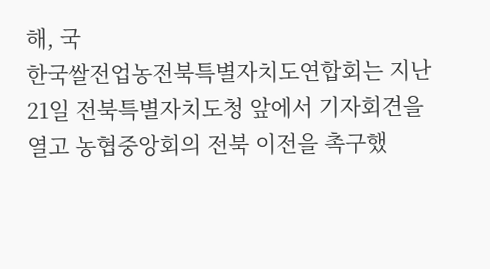해, 국
한국쌀전업농전북특별자치도연합회는 지난 21일 전북특별자치도청 앞에서 기자회견을 열고 농협중앙회의 전북 이전을 촉구했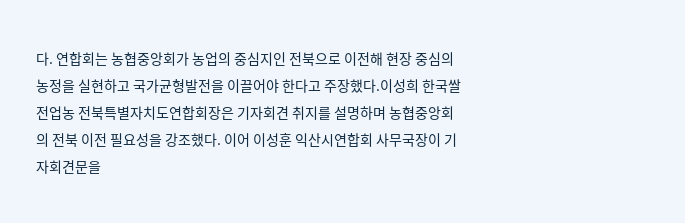다. 연합회는 농협중앙회가 농업의 중심지인 전북으로 이전해 현장 중심의 농정을 실현하고 국가균형발전을 이끌어야 한다고 주장했다.이성희 한국쌀전업농 전북특별자치도연합회장은 기자회견 취지를 설명하며 농협중앙회의 전북 이전 필요성을 강조했다. 이어 이성훈 익산시연합회 사무국장이 기자회견문을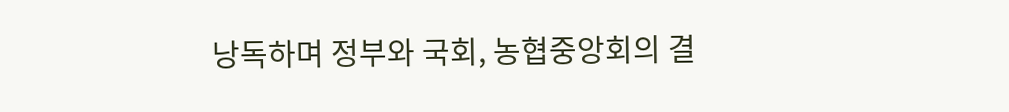낭독하며 정부와 국회, 농협중앙회의 결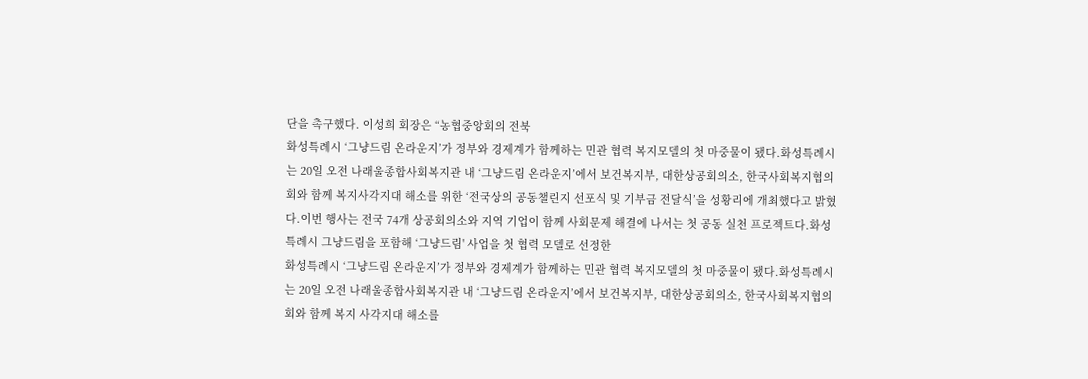단을 촉구했다. 이성희 회장은 “농협중앙회의 전북
화성특례시 ‘그냥드림 온라운지’가 정부와 경제계가 함께하는 민관 협력 복지모델의 첫 마중물이 됐다.화성특례시는 20일 오전 나래울종합사회복지관 내 ‘그냥드림 온라운지’에서 보건복지부, 대한상공회의소, 한국사회복지협의회와 함께 복지사각지대 해소를 위한 ‘전국상의 공동챌린지 선포식 및 기부금 전달식’을 성황리에 개최했다고 밝혔다.이번 행사는 전국 74개 상공회의소와 지역 기업이 함께 사회문제 해결에 나서는 첫 공동 실천 프로젝트다.화성특례시 그냥드림을 포함해 ‘그냥드림' 사업을 첫 협력 모델로 선정한
화성특례시 ‘그냥드림 온라운지’가 정부와 경제계가 함께하는 민관 협력 복지모델의 첫 마중물이 됐다.화성특례시는 20일 오전 나래울종합사회복지관 내 ‘그냥드림 온라운지’에서 보건복지부, 대한상공회의소, 한국사회복지협의회와 함께 복지 사각지대 해소를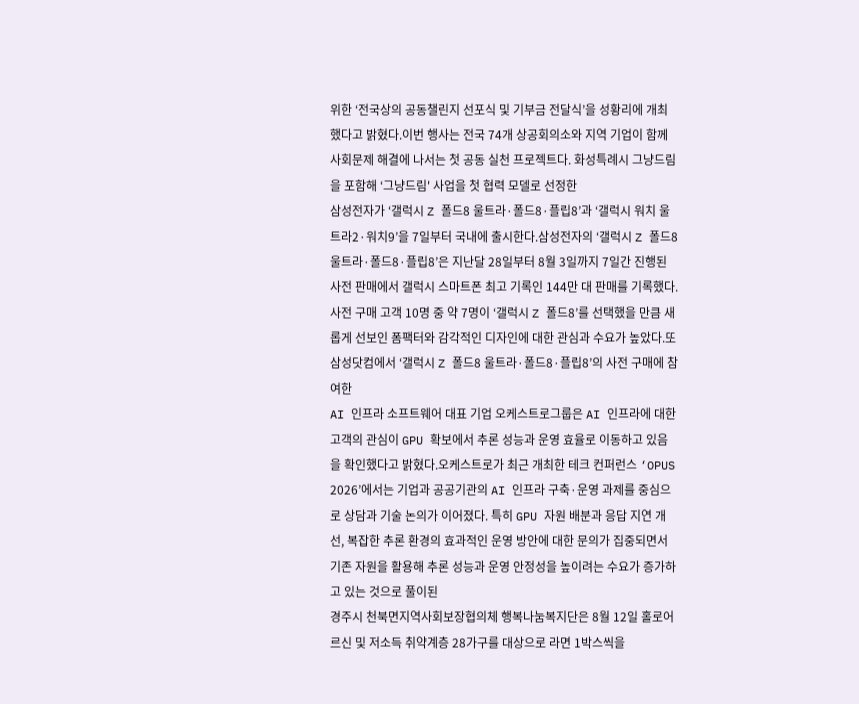위한 ‘전국상의 공동챌린지 선포식 및 기부금 전달식’을 성황리에 개최했다고 밝혔다.이번 행사는 전국 74개 상공회의소와 지역 기업이 함께 사회문제 해결에 나서는 첫 공동 실천 프로젝트다. 화성특례시 그냥드림을 포함해 ‘그냥드림' 사업을 첫 협력 모델로 선정한
삼성전자가 ‘갤럭시 Z 폴드8 울트라·폴드8·플립8’과 ‘갤럭시 워치 울트라2·워치9’을 7일부터 국내에 출시한다.삼성전자의 ‘갤럭시 Z 폴드8 울트라·폴드8·플립8’은 지난달 28일부터 8월 3일까지 7일간 진행된 사전 판매에서 갤럭시 스마트폰 최고 기록인 144만 대 판매를 기록했다.사전 구매 고객 10명 중 약 7명이 ‘갤럭시 Z 폴드8’를 선택했을 만큼 새롭게 선보인 폼팩터와 감각적인 디자인에 대한 관심과 수요가 높았다.또 삼성닷컴에서 ‘갤럭시 Z 폴드8 울트라·폴드8·플립8’의 사전 구매에 참여한
AI 인프라 소프트웨어 대표 기업 오케스트로그룹은 AI 인프라에 대한 고객의 관심이 GPU 확보에서 추론 성능과 운영 효율로 이동하고 있음을 확인했다고 밝혔다.오케스트로가 최근 개최한 테크 컨퍼런스 ‘OPUS 2026’에서는 기업과 공공기관의 AI 인프라 구축·운영 과제를 중심으로 상담과 기술 논의가 이어졌다. 특히 GPU 자원 배분과 응답 지연 개선, 복잡한 추론 환경의 효과적인 운영 방안에 대한 문의가 집중되면서 기존 자원을 활용해 추론 성능과 운영 안정성을 높이려는 수요가 증가하고 있는 것으로 풀이된
경주시 천북면지역사회보장협의체 행복나눔복지단은 8월 12일 홀로어르신 및 저소득 취약계층 28가구를 대상으로 라면 1박스씩을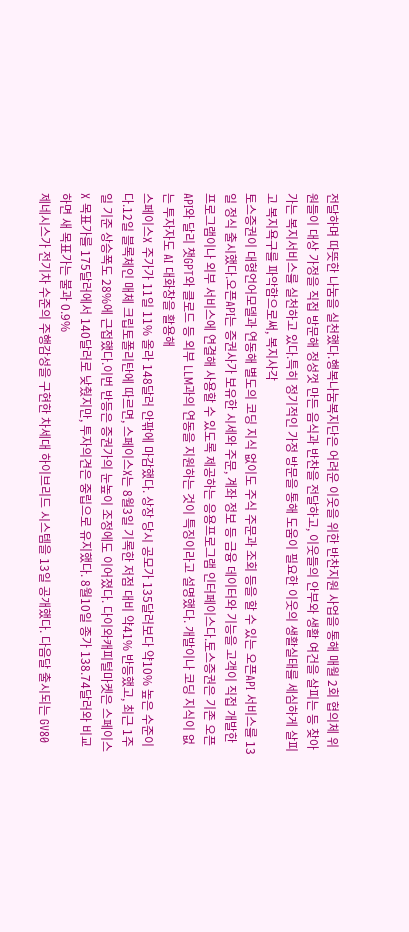전달하며 따뜻한 나눔을 실천했다.행복나눔복지단은 어려운 이웃을 위한 반찬지원 사업을 통해 매월 2회 협의체 위원들이 대상 가정을 직접 방문해 정성껏 만든 음식과 반찬을 전달하고, 이웃들의 안부와 생활 여건을 살피는 등 찾아가는 복지서비스를 실천하고 있다.특히 정기적인 가정 방문을 통해 도움이 필요한 이웃의 생활실태를 세심하게 살피고 복지욕구를 파악함으로써, 복지사각
토스증권이 대형언어모델과 연동해 별도의 코딩 지식 없이도 주식 주문과 조회 등을 할 수 있는 오픈API 서비스를 13일 정식 출시했다.오픈API는 증권사가 보유한 시세와 주문, 계좌 정보 등 금융 데이터와 기능을 고객이 직접 개발한 프로그램이나 외부 서비스에 연결해 사용할 수 있도록 제공하는 응용프로그램 인터페이스다.토스증권은 기존 오픈API와 달리 챗GPT와 클로드 등 외부 LLM과의 연동을 지원하는 것이 특징이라고 설명했다. 개발이나 코딩 지식이 없는 투자자도 AI 대화창을 활용해
스페이스X 주가가 11일 11% 올라 148달러 안팎에 마감했다. 상장 당시 공모가 135달러보다 약10% 높은 수준이다.12일 블록체인 매체 크립토폴리탄에 따르면, 스페이스X는 8월3일 기록한 저점 대비 약41% 반등했고, 최근 1주일 기준 상승폭도 28%에 근접했다.이번 반등은 증권가의 눈높이 조정에도 이어졌다. 다이와캐피털마켓은 스페이스X 목표가를 175달러에서 140달러로 낮췄지만, 투자의견은 중립으로 유지했다. 8월10일 종가 138.74달러와 비교하면 새 목표가는 불과 0.9%
제네시스가 전기차 수준의 주행감성을 구현한 차세대 하이브리드 시스템을 13일 공개했다. 다음달 출시되는 GV80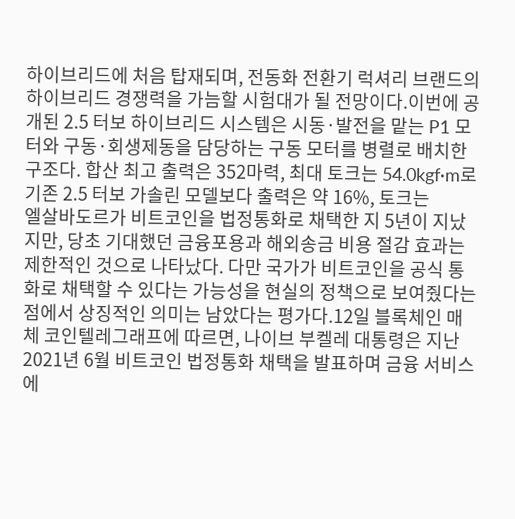하이브리드에 처음 탑재되며, 전동화 전환기 럭셔리 브랜드의 하이브리드 경쟁력을 가늠할 시험대가 될 전망이다.이번에 공개된 2.5 터보 하이브리드 시스템은 시동·발전을 맡는 P1 모터와 구동·회생제동을 담당하는 구동 모터를 병렬로 배치한 구조다. 합산 최고 출력은 352마력, 최대 토크는 54.0kgf·m로 기존 2.5 터보 가솔린 모델보다 출력은 약 16%, 토크는
엘살바도르가 비트코인을 법정통화로 채택한 지 5년이 지났지만, 당초 기대했던 금융포용과 해외송금 비용 절감 효과는 제한적인 것으로 나타났다. 다만 국가가 비트코인을 공식 통화로 채택할 수 있다는 가능성을 현실의 정책으로 보여줬다는 점에서 상징적인 의미는 남았다는 평가다.12일 블록체인 매체 코인텔레그래프에 따르면, 나이브 부켈레 대통령은 지난 2021년 6월 비트코인 법정통화 채택을 발표하며 금융 서비스에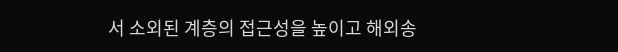서 소외된 계층의 접근성을 높이고 해외송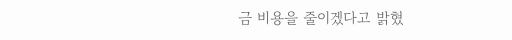금 비용을 줄이겠다고 밝혔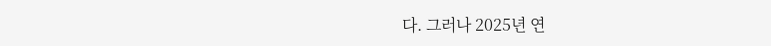다. 그러나 2025년 연